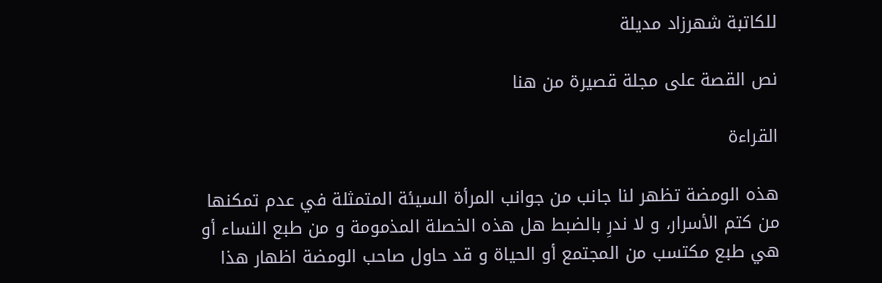للكاتبة شهرزاد مديلة

نص القصة على مجلة قصيرة من هنا

القراءة

هذه الومضة تظهر لنا جانب من جوانب المرأة السيئة المتمثلة في عدم تمكنها من كتم الأسرار، و لا ندرِ بالضبط هل هذه الخصلة المذمومة و من طبع النساء أو هي طبع مكتسب من المجتمع أو الحياة و قد حاول صاحب الومضة اظهار هذا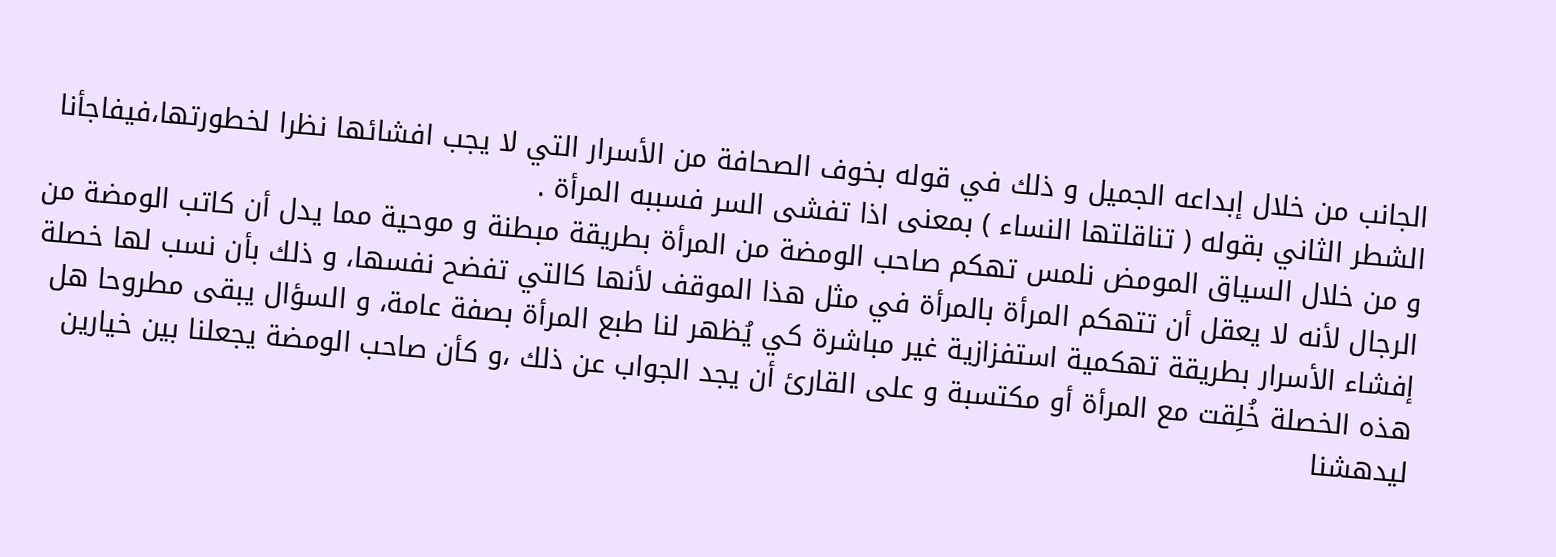الجانب من خلال إبداعه الجميل و ذلك في قوله بخوف الصحافة من الأسرار التي لا يجب افشائها نظرا لخطورتها،فيفاجأنا الشطر الثاني بقوله ( تناقلتها النساء ) بمعنى اذا تفشى السر فسببه المرأة .
و من خلال السياق المومض نلمس تهكم صاحب الومضة من المرأة بطريقة مبطنة و موحية مما يدل أن كاتب الومضة من الرجال لأنه لا يعقل أن تتهكم المرأة بالمرأة في مثل هذا الموقف لأنها كالتي تفضح نفسها، و ذلك بأن نسب لها خصلة إفشاء الأسرار بطريقة تهكمية استفزازية غير مباشرة كي يُظهر لنا طبع المرأة بصفة عامة، و السؤال يبقى مطروحا هل هذه الخصلة خُلِقت مع المرأة أو مكتسبة و على القارئ أن يجد الجواب عن ذلك ،و كأن صاحب الومضة يجعلنا بين خيارين ليدهشنا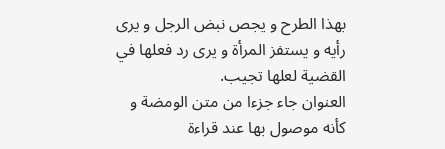بهذا الطرح و يجص نبض الرجل و يرى رأيه و يستفز المرأة و يرى رد فعلها في القضية لعلها تجيب.
العنوان جاء جزءا من متن الومضة و كأنه موصول بها عند قراءة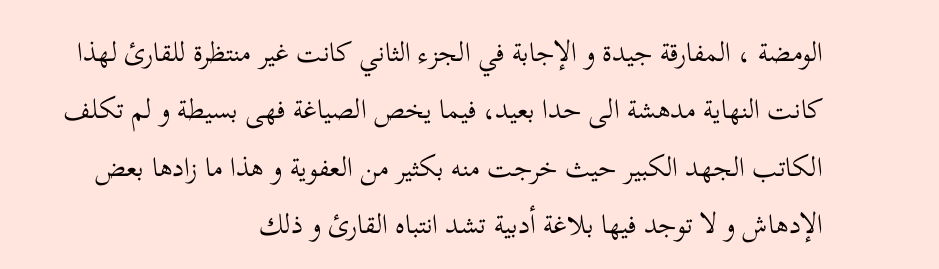الومضة ، المفارقة جيدة و الإجابة في الجزء الثاني كانت غير منتظرة للقارئ لهذا كانت النهاية مدهشة الى حدا بعيد، فيما يخص الصياغة فهى بسيطة و لم تكلف الكاتب الجهد الكبير حيث خرجت منه بكثير من العفوية و هذا ما زادها بعض الإدهاش و لا توجد فيها بلاغة أدبية تشد انتباه القارئ و ذلك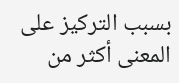بسبب التركيز على المعنى أكثر من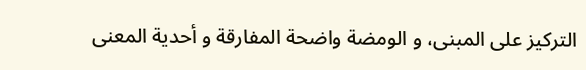التركيز على المبنى، و الومضة واضحة المفارقة و أحدية المعنى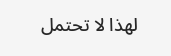لهذا لا تحتمل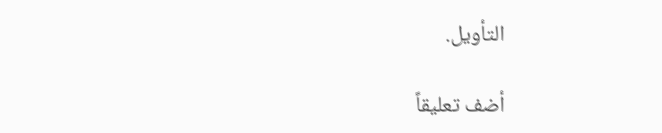التأويل.

أضف تعليقاً